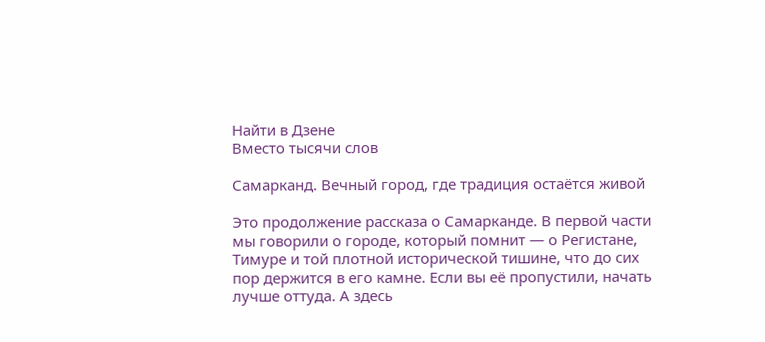Найти в Дзене
Вместо тысячи слов

Самарканд. Вечный город, где традиция остаётся живой

Это продолжение рассказа о Самарканде. В первой части мы говорили о городе, который помнит — о Регистане, Тимуре и той плотной исторической тишине, что до сих пор держится в его камне. Если вы её пропустили, начать лучше оттуда. А здесь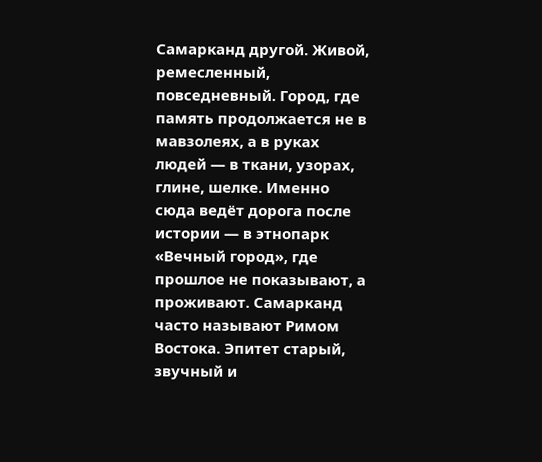Самарканд другой. Живой, ремесленный, повседневный. Город, где память продолжается не в мавзолеях, а в руках людей — в ткани, узорах, глине, шелке. Именно сюда ведёт дорога после истории — в этнопарк «Вечный город», где прошлое не показывают, а проживают. Самарканд часто называют Римом Востока. Эпитет старый, звучный и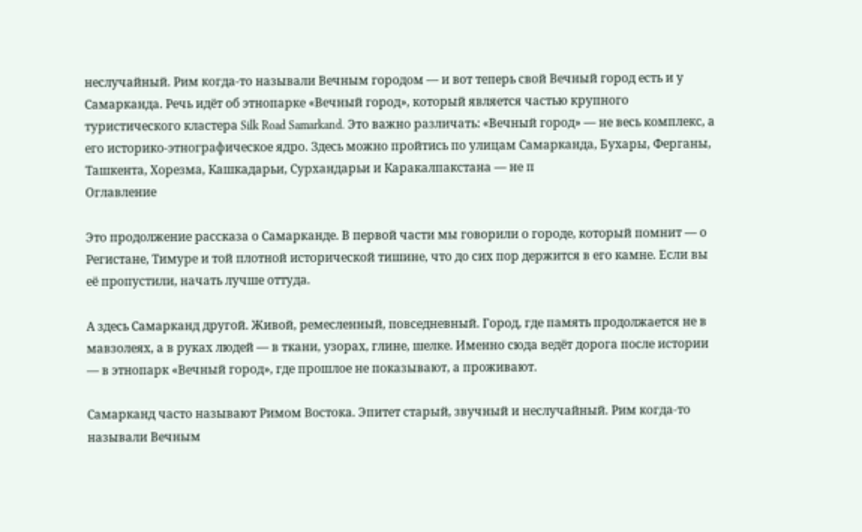неслучайный. Рим когда-то называли Вечным городом — и вот теперь свой Вечный город есть и у Самарканда. Речь идёт об этнопарке «Вечный город», который является частью крупного туристического кластера Silk Road Samarkand. Это важно различать: «Вечный город» — не весь комплекс, а его историко-этнографическое ядро. Здесь можно пройтись по улицам Самарканда, Бухары, Ферганы, Ташкента, Хорезма, Кашкадарьи, Сурхандарьи и Каракалпакстана — не п
Оглавление

Это продолжение рассказа о Самарканде. В первой части мы говорили о городе, который помнит — о Регистане, Тимуре и той плотной исторической тишине, что до сих пор держится в его камне. Если вы её пропустили, начать лучше оттуда.

А здесь Самарканд другой. Живой, ремесленный, повседневный. Город, где память продолжается не в мавзолеях, а в руках людей — в ткани, узорах, глине, шелке. Именно сюда ведёт дорога после истории — в этнопарк «Вечный город», где прошлое не показывают, а проживают.

Самарканд часто называют Римом Востока. Эпитет старый, звучный и неслучайный. Рим когда-то называли Вечным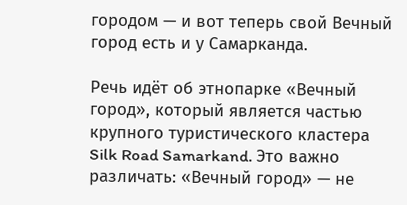городом — и вот теперь свой Вечный город есть и у Самарканда.

Речь идёт об этнопарке «Вечный город», который является частью крупного туристического кластера Silk Road Samarkand. Это важно различать: «Вечный город» — не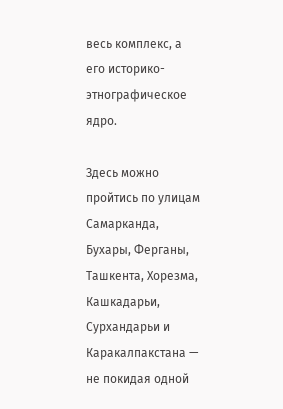весь комплекс, а его историко-этнографическое ядро.

Здесь можно пройтись по улицам Самарканда, Бухары, Ферганы, Ташкента, Хорезма, Кашкадарьи, Сурхандарьи и Каракалпакстана — не покидая одной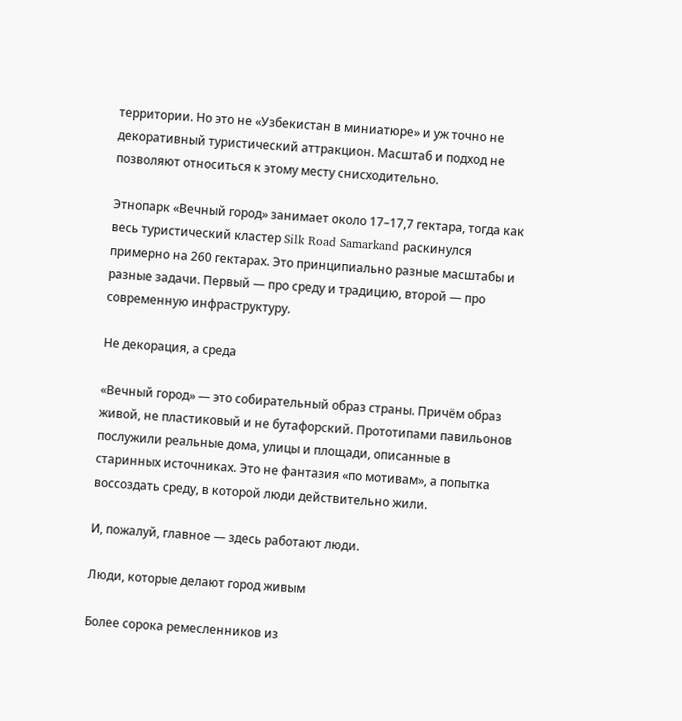территории. Но это не «Узбекистан в миниатюре» и уж точно не декоративный туристический аттракцион. Масштаб и подход не позволяют относиться к этому месту снисходительно.

Этнопарк «Вечный город» занимает около 17–17,7 гектара, тогда как весь туристический кластер Silk Road Samarkand раскинулся примерно на 260 гектарах. Это принципиально разные масштабы и разные задачи. Первый — про среду и традицию, второй — про современную инфраструктуру.

Не декорация, а среда

«Вечный город» — это собирательный образ страны. Причём образ живой, не пластиковый и не бутафорский. Прототипами павильонов послужили реальные дома, улицы и площади, описанные в старинных источниках. Это не фантазия «по мотивам», а попытка воссоздать среду, в которой люди действительно жили.

И, пожалуй, главное — здесь работают люди.

Люди, которые делают город живым

Более сорока ремесленников из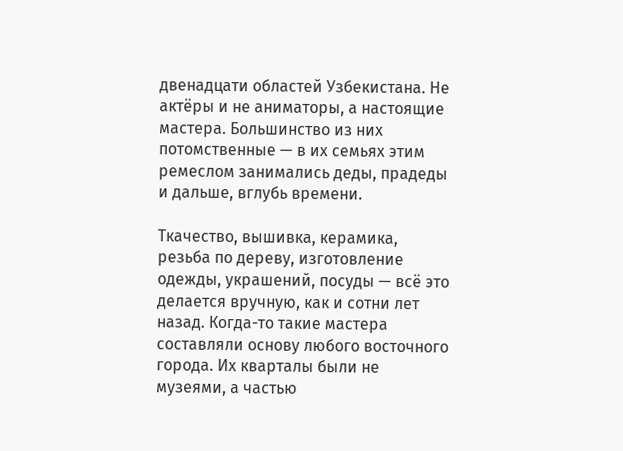двенадцати областей Узбекистана. Не актёры и не аниматоры, а настоящие мастера. Большинство из них потомственные — в их семьях этим ремеслом занимались деды, прадеды и дальше, вглубь времени.

Ткачество, вышивка, керамика, резьба по дереву, изготовление одежды, украшений, посуды — всё это делается вручную, как и сотни лет назад. Когда-то такие мастера составляли основу любого восточного города. Их кварталы были не музеями, а частью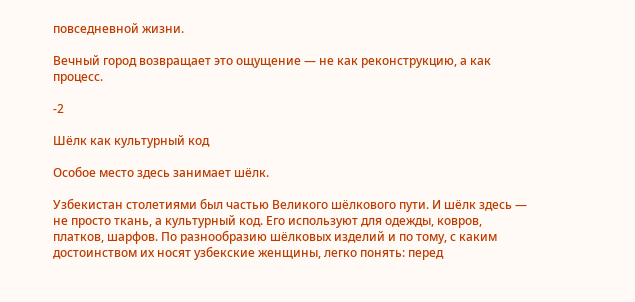повседневной жизни.

Вечный город возвращает это ощущение — не как реконструкцию, а как процесс.

-2

Шёлк как культурный код

Особое место здесь занимает шёлк.

Узбекистан столетиями был частью Великого шёлкового пути. И шёлк здесь — не просто ткань, а культурный код. Его используют для одежды, ковров, платков, шарфов. По разнообразию шёлковых изделий и по тому, с каким достоинством их носят узбекские женщины, легко понять: перед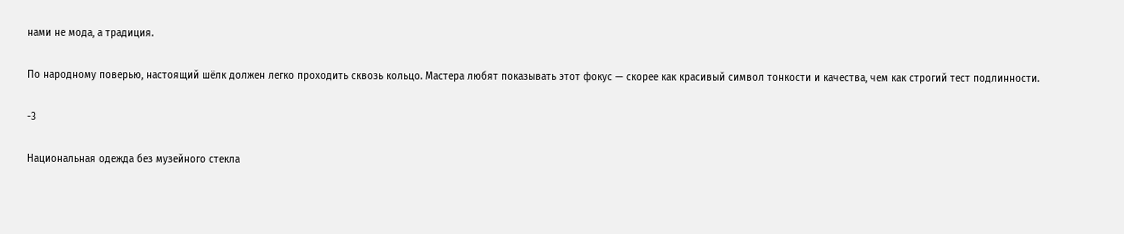нами не мода, а традиция.

По народному поверью, настоящий шёлк должен легко проходить сквозь кольцо. Мастера любят показывать этот фокус — скорее как красивый символ тонкости и качества, чем как строгий тест подлинности.

-3

Национальная одежда без музейного стекла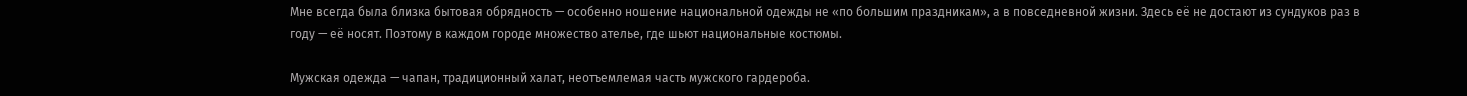Мне всегда была близка бытовая обрядность — особенно ношение национальной одежды не «по большим праздникам», а в повседневной жизни. Здесь её не достают из сундуков раз в году — её носят. Поэтому в каждом городе множество ателье, где шьют национальные костюмы.

Мужская одежда — чапан, традиционный халат, неотъемлемая часть мужского гардероба.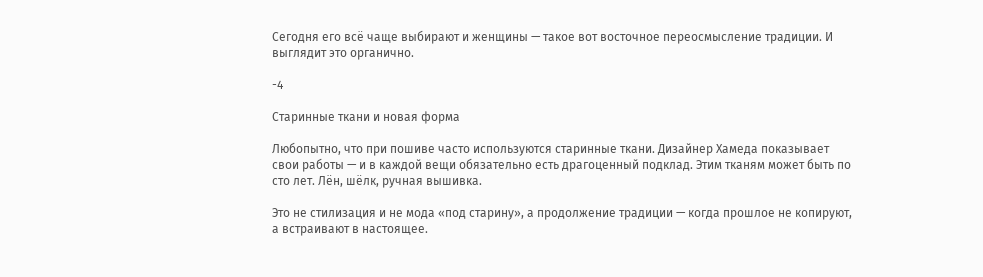Сегодня его всё чаще выбирают и женщины — такое вот восточное переосмысление традиции. И выглядит это органично.

-4

Старинные ткани и новая форма

Любопытно, что при пошиве часто используются старинные ткани. Дизайнер Хамеда показывает свои работы — и в каждой вещи обязательно есть драгоценный подклад. Этим тканям может быть по сто лет. Лён, шёлк, ручная вышивка.

Это не стилизация и не мода «под старину», а продолжение традиции — когда прошлое не копируют, а встраивают в настоящее.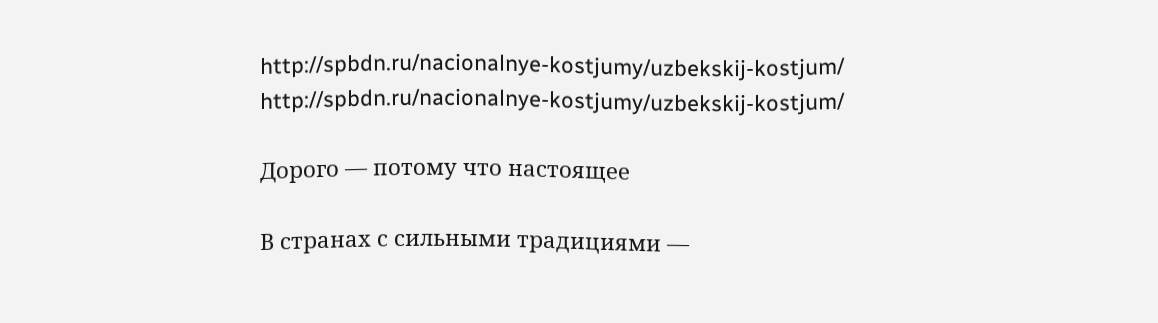http://spbdn.ru/nacionalnye-kostjumy/uzbekskij-kostjum/
http://spbdn.ru/nacionalnye-kostjumy/uzbekskij-kostjum/

Дорого — потому что настоящее

В странах с сильными традициями —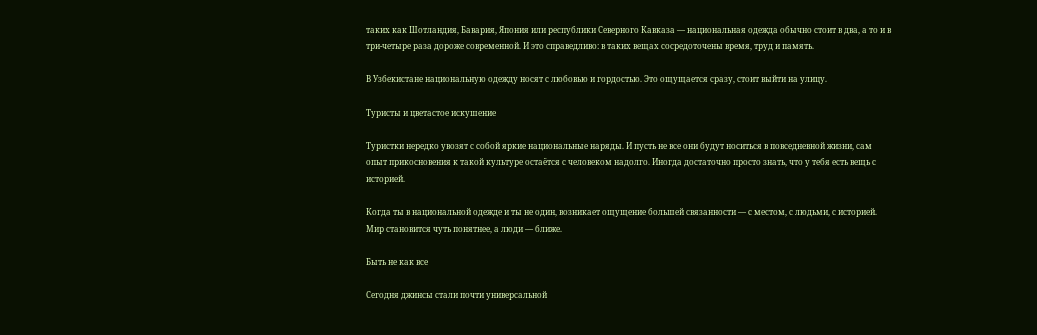таких как Шотландия, Бавария, Япония или республики Северного Кавказа — национальная одежда обычно стоит в два, а то и в три-четыре раза дороже современной. И это справедливо: в таких вещах сосредоточены время, труд и память.

В Узбекистане национальную одежду носят с любовью и гордостью. Это ощущается сразу, стоит выйти на улицу.

Туристы и цветастое искушение

Туристки нередко увозят с собой яркие национальные наряды. И пусть не все они будут носиться в повседневной жизни, сам опыт прикосновения к такой культуре остаётся с человеком надолго. Иногда достаточно просто знать, что у тебя есть вещь с историей.

Когда ты в национальной одежде и ты не один, возникает ощущение большей связанности — с местом, с людьми, с историей. Мир становится чуть понятнее, а люди — ближе.

Быть не как все

Сегодня джинсы стали почти универсальной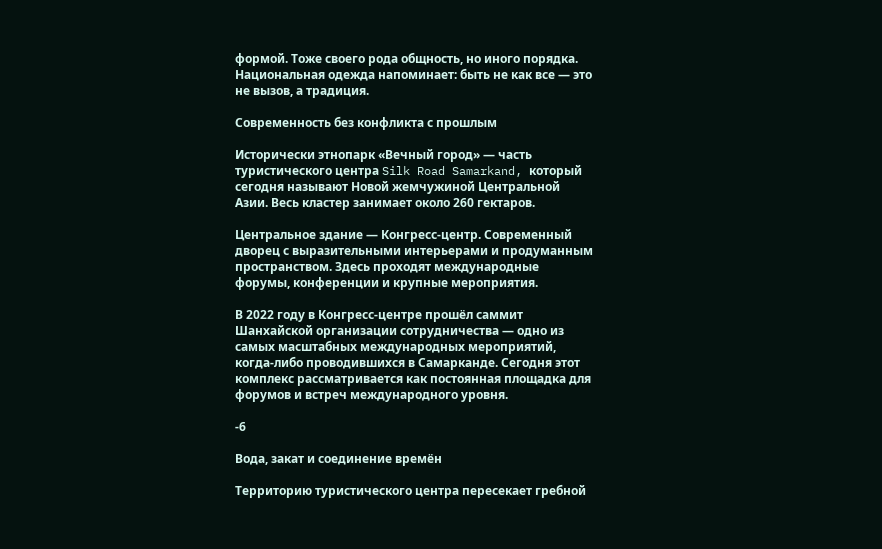формой. Тоже своего рода общность, но иного порядка. Национальная одежда напоминает: быть не как все — это не вызов, а традиция.

Современность без конфликта с прошлым

Исторически этнопарк «Вечный город» — часть туристического центра Silk Road Samarkand, который сегодня называют Новой жемчужиной Центральной Азии. Весь кластер занимает около 260 гектаров.

Центральное здание — Конгресс-центр. Современный дворец с выразительными интерьерами и продуманным пространством. Здесь проходят международные форумы, конференции и крупные мероприятия.

В 2022 году в Конгресс-центре прошёл саммит Шанхайской организации сотрудничества — одно из самых масштабных международных мероприятий, когда-либо проводившихся в Самарканде. Сегодня этот комплекс рассматривается как постоянная площадка для форумов и встреч международного уровня.

-6

Вода, закат и соединение времён

Территорию туристического центра пересекает гребной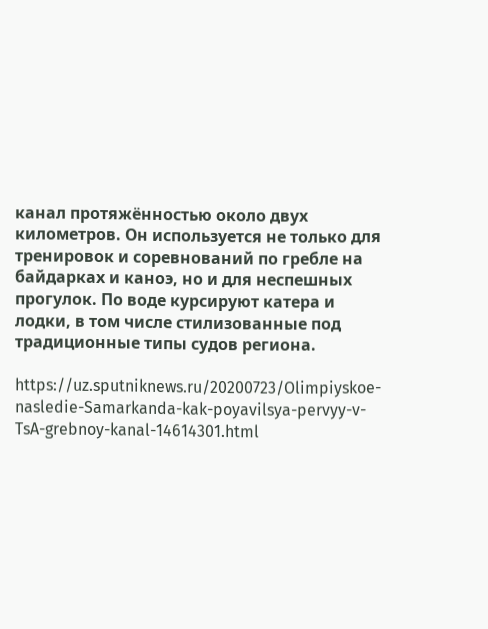канал протяжённостью около двух километров. Он используется не только для тренировок и соревнований по гребле на байдарках и каноэ, но и для неспешных прогулок. По воде курсируют катера и лодки, в том числе стилизованные под традиционные типы судов региона.

https://uz.sputniknews.ru/20200723/Olimpiyskoe-nasledie-Samarkanda-kak-poyavilsya-pervyy-v-TsA-grebnoy-kanal-14614301.html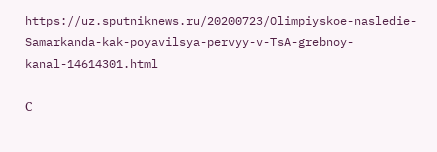https://uz.sputniknews.ru/20200723/Olimpiyskoe-nasledie-Samarkanda-kak-poyavilsya-pervyy-v-TsA-grebnoy-kanal-14614301.html

С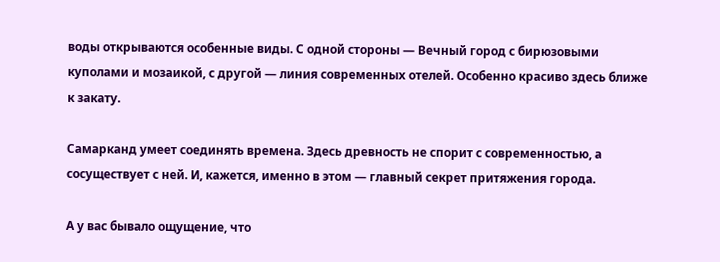воды открываются особенные виды. С одной стороны — Вечный город с бирюзовыми куполами и мозаикой, с другой — линия современных отелей. Особенно красиво здесь ближе к закату.

Самарканд умеет соединять времена. Здесь древность не спорит с современностью, а сосуществует с ней. И, кажется, именно в этом — главный секрет притяжения города.

А у вас бывало ощущение, что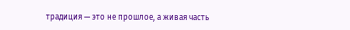традиция — это не прошлое, а живая часть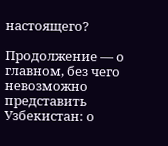настоящего?

Продолжение — о главном, без чего невозможно представить Узбекистан: о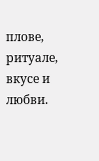плове, ритуале, вкусе и любви.